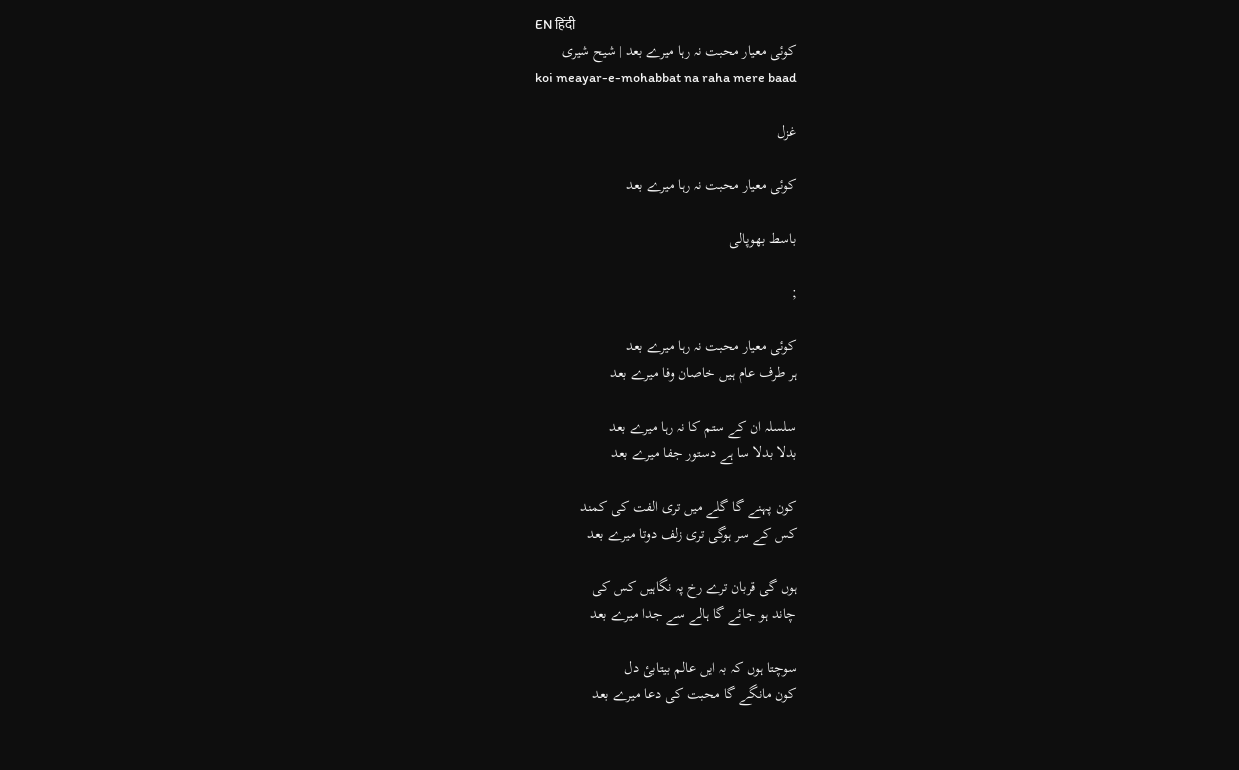EN हिंदी
کوئی معیار محبت نہ رہا میرے بعد | شیح شیری
koi meayar-e-mohabbat na raha mere baad

غزل

کوئی معیار محبت نہ رہا میرے بعد

باسط بھوپالی

;

کوئی معیار محبت نہ رہا میرے بعد
ہر طرف عام ہیں خاصان وفا میرے بعد

سلسلہ ان کے ستم کا نہ رہا میرے بعد
بدلا بدلا سا ہے دستور جفا میرے بعد

کون پہنے گا گلے میں تری الفت کی کمند
کس کے سر ہوگی تری زلف دوتا میرے بعد

ہوں گی قربان ترے رخ پہ نگاہیں کس کی
چاند ہو جائے گا ہالے سے جدا میرے بعد

سوچتا ہوں کہ بہ ایں عالم بیتابیٔ دل
کون مانگے گا محبت کی دعا میرے بعد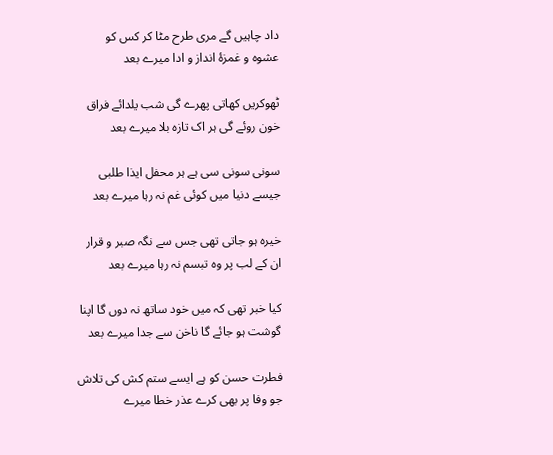داد چاہیں گے مری طرح مٹا کر کس کو
عشوہ و غمزۂ انداز و ادا میرے بعد

ٹھوکریں کھاتی پھرے گی شب یلدائے فراق
خون روئے گی ہر اک تازہ بلا میرے بعد

سونی سونی سی ہے ہر محفل ایذا طلبی
جیسے دنیا میں کوئی غم نہ رہا میرے بعد

خیرہ ہو جاتی تھی جس سے نگہ صبر و قرار
ان کے لب پر وہ تبسم نہ رہا میرے بعد

کیا خبر تھی کہ میں خود ساتھ نہ دوں گا اپنا
گوشت ہو جائے گا ناخن سے جدا میرے بعد

فطرت حسن کو ہے ایسے ستم کش کی تلاش
جو وفا پر بھی کرے عذر خطا میرے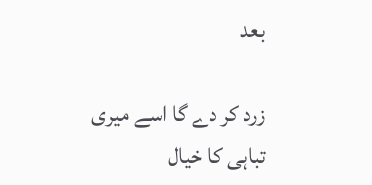بعد

زرد کر دے گا اسے میری تباہی کا خیال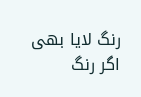رنگ لایا بھی اگر رنگ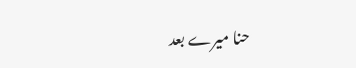حنا میرے بعد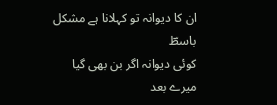ان کا دیوانہ تو کہلانا ہے مشکل باسطؔ
کوئی دیوانہ اگر بن بھی گیا میرے بعد